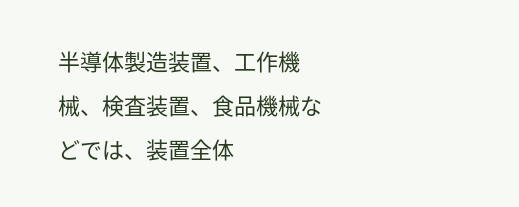半導体製造装置、工作機械、検査装置、食品機械などでは、装置全体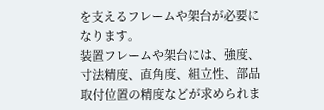を支えるフレームや架台が必要になります。
装置フレームや架台には、強度、寸法精度、直角度、組立性、部品取付位置の精度などが求められま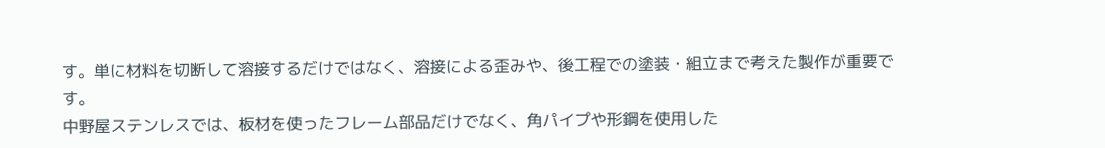す。単に材料を切断して溶接するだけではなく、溶接による歪みや、後工程での塗装・組立まで考えた製作が重要です。
中野屋ステンレスでは、板材を使ったフレーム部品だけでなく、角パイプや形鋼を使用した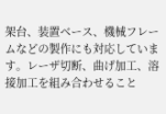架台、装置ベース、機械フレームなどの製作にも対応しています。レーザ切断、曲げ加工、溶接加工を組み合わせること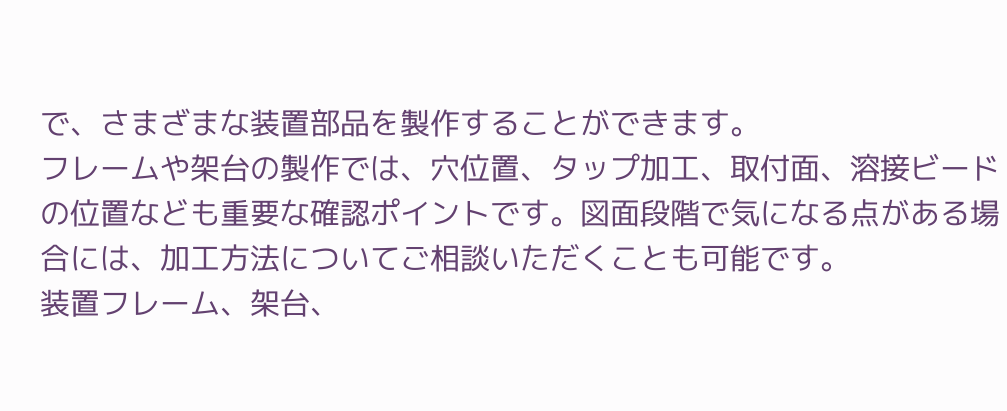で、さまざまな装置部品を製作することができます。
フレームや架台の製作では、穴位置、タップ加工、取付面、溶接ビードの位置なども重要な確認ポイントです。図面段階で気になる点がある場合には、加工方法についてご相談いただくことも可能です。
装置フレーム、架台、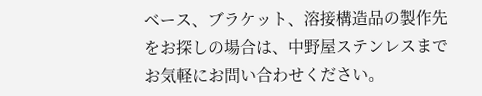ベース、ブラケット、溶接構造品の製作先をお探しの場合は、中野屋ステンレスまでお気軽にお問い合わせください。